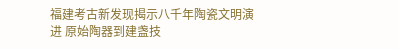福建考古新发现揭示八千年陶瓷文明演进 原始陶器到建盏技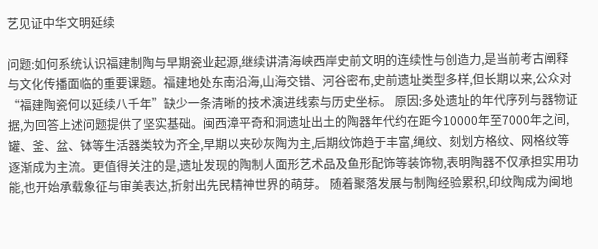艺见证中华文明延续

问题:如何系统认识福建制陶与早期瓷业起源,继续讲清海峡西岸史前文明的连续性与创造力,是当前考古阐释与文化传播面临的重要课题。福建地处东南沿海,山海交错、河谷密布,史前遗址类型多样,但长期以来,公众对“福建陶瓷何以延续八千年”缺少一条清晰的技术演进线索与历史坐标。 原因:多处遗址的年代序列与器物证据,为回答上述问题提供了坚实基础。闽西漳平奇和洞遗址出土的陶器年代约在距今10000年至7000年之间,罐、釜、盆、钵等生活器类较为齐全,早期以夹砂灰陶为主,后期纹饰趋于丰富,绳纹、刻划方格纹、网格纹等逐渐成为主流。更值得关注的是,遗址发现的陶制人面形艺术品及鱼形配饰等装饰物,表明陶器不仅承担实用功能,也开始承载象征与审美表达,折射出先民精神世界的萌芽。 随着聚落发展与制陶经验累积,印纹陶成为闽地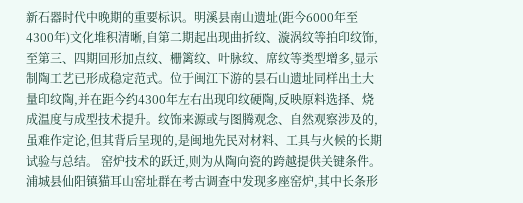新石器时代中晚期的重要标识。明溪县南山遗址(距今6000年至4300年)文化堆积清晰,自第二期起出现曲折纹、漩涡纹等拍印纹饰,至第三、四期回形加点纹、栅篱纹、叶脉纹、席纹等类型增多,显示制陶工艺已形成稳定范式。位于闽江下游的昙石山遗址同样出土大量印纹陶,并在距今约4300年左右出现印纹硬陶,反映原料选择、烧成温度与成型技术提升。纹饰来源或与图腾观念、自然观察涉及的,虽难作定论,但其背后呈现的,是闽地先民对材料、工具与火候的长期试验与总结。 窑炉技术的跃迁,则为从陶向瓷的跨越提供关键条件。浦城县仙阳镇猫耳山窑址群在考古调查中发现多座窑炉,其中长条形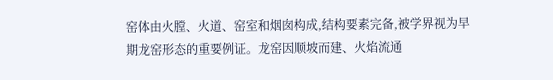窑体由火膛、火道、窑室和烟囱构成,结构要素完备,被学界视为早期龙窑形态的重要例证。龙窑因顺坡而建、火焰流通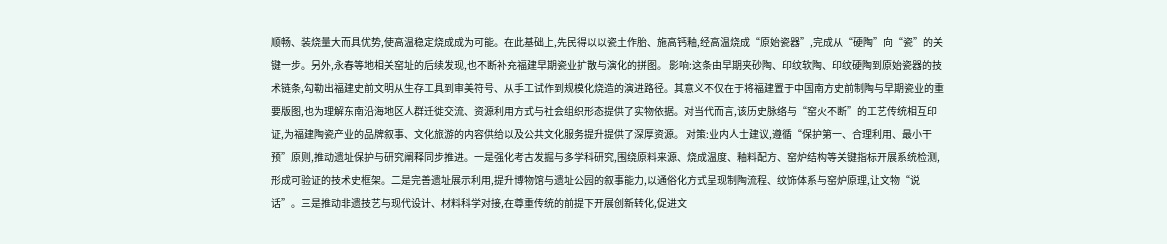顺畅、装烧量大而具优势,使高温稳定烧成成为可能。在此基础上,先民得以以瓷土作胎、施高钙釉,经高温烧成“原始瓷器”,完成从“硬陶”向“瓷”的关键一步。另外,永春等地相关窑址的后续发现,也不断补充福建早期瓷业扩散与演化的拼图。 影响:这条由早期夹砂陶、印纹软陶、印纹硬陶到原始瓷器的技术链条,勾勒出福建史前文明从生存工具到审美符号、从手工试作到规模化烧造的演进路径。其意义不仅在于将福建置于中国南方史前制陶与早期瓷业的重要版图,也为理解东南沿海地区人群迁徙交流、资源利用方式与社会组织形态提供了实物依据。对当代而言,该历史脉络与“窑火不断”的工艺传统相互印证,为福建陶瓷产业的品牌叙事、文化旅游的内容供给以及公共文化服务提升提供了深厚资源。 对策:业内人士建议,遵循“保护第一、合理利用、最小干预”原则,推动遗址保护与研究阐释同步推进。一是强化考古发掘与多学科研究,围绕原料来源、烧成温度、釉料配方、窑炉结构等关键指标开展系统检测,形成可验证的技术史框架。二是完善遗址展示利用,提升博物馆与遗址公园的叙事能力,以通俗化方式呈现制陶流程、纹饰体系与窑炉原理,让文物“说话”。三是推动非遗技艺与现代设计、材料科学对接,在尊重传统的前提下开展创新转化,促进文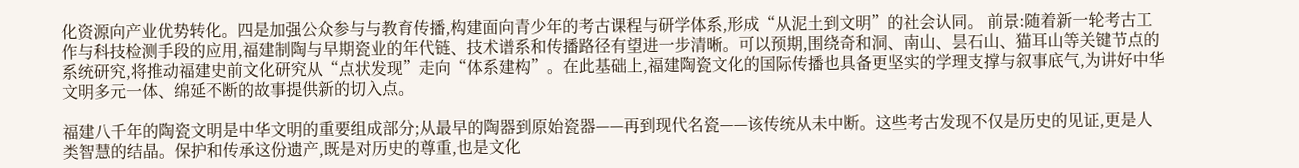化资源向产业优势转化。四是加强公众参与与教育传播,构建面向青少年的考古课程与研学体系,形成“从泥土到文明”的社会认同。 前景:随着新一轮考古工作与科技检测手段的应用,福建制陶与早期瓷业的年代链、技术谱系和传播路径有望进一步清晰。可以预期,围绕奇和洞、南山、昙石山、猫耳山等关键节点的系统研究,将推动福建史前文化研究从“点状发现”走向“体系建构”。在此基础上,福建陶瓷文化的国际传播也具备更坚实的学理支撑与叙事底气,为讲好中华文明多元一体、绵延不断的故事提供新的切入点。

福建八千年的陶瓷文明是中华文明的重要组成部分;从最早的陶器到原始瓷器——再到现代名瓷——该传统从未中断。这些考古发现不仅是历史的见证,更是人类智慧的结晶。保护和传承这份遗产,既是对历史的尊重,也是文化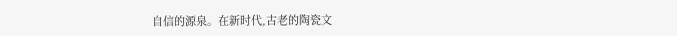自信的源泉。在新时代,古老的陶瓷文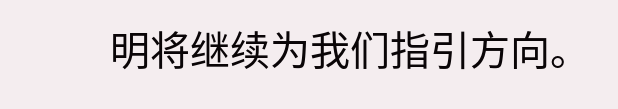明将继续为我们指引方向。